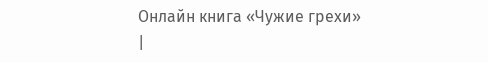Онлайн книга «Чужие грехи»
|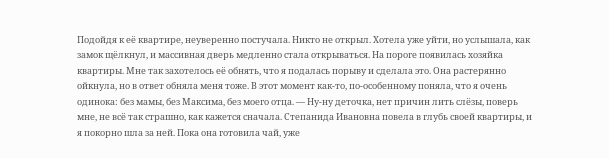Подойдя к её квартире, неуверенно постучала. Никто не открыл. Хотела уже уйти, но услышала, как замок щёлкнул, и массивная дверь медленно стала открываться. На пороге появилась хозяйка квартиры. Мне так захотелось её обнять, что я подалась порыву и сделала это. Она растерянно ойкнула, но в ответ обняла меня тоже. В этот момент как-то, по-особенному поняла, что я очень одинока: без мамы, без Максима, без моего отца. — Ну-ну деточка, нет причин лить слёзы, поверь мне, не всё так страшно, как кажется сначала. Степанида Ивановна повела в глубь своей квартиры, и я покорно шла за ней. Пока она готовила чай, уже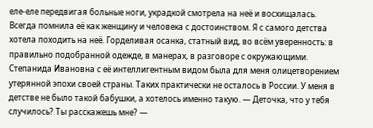еле-еле передвигая больные ноги, украдкой смотрела на неё и восхищалась. Всегда помнила её как женщину и человека с достоинством. Я с самого детства хотела походить на неё. Горделивая осанка, статный вид, во всём уверенность: в правильно подобранной одежде, в манерах, в разговоре с окружающими. Степанида Ивановна с её интеллигентным видом была для меня олицетворением утерянной эпохи своей страны. Таких практически не осталось в России. У меня в детстве не было такой бабушки, а хотелось именно такую. — Деточка, что у тебя случилось? Ты расскажешь мне? —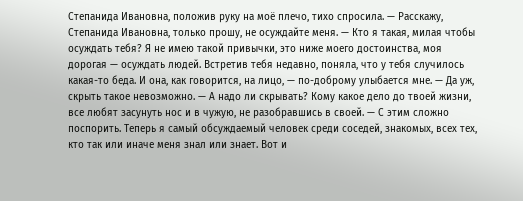Степанида Ивановна, положив руку на моё плечо, тихо спросила. — Расскажу, Степанида Ивановна, только прошу, не осуждайте меня. — Кто я такая, милая чтобы осуждать тебя? Я не имею такой привычки, это ниже моего достоинства, моя дорогая — осуждать людей. Встретив тебя недавно, поняла, что у тебя случилось какая-то беда. И она, как говорится, на лицо, — по-доброму улыбается мне. — Да уж, скрыть такое невозможно. — А надо ли скрывать? Кому какое дело до твоей жизни, все любят засунуть нос и в чужую, не разобравшись в своей. — С этим сложно поспорить. Теперь я самый обсуждаемый человек среди соседей, знакомых, всех тех, кто так или иначе меня знал или знает. Вот и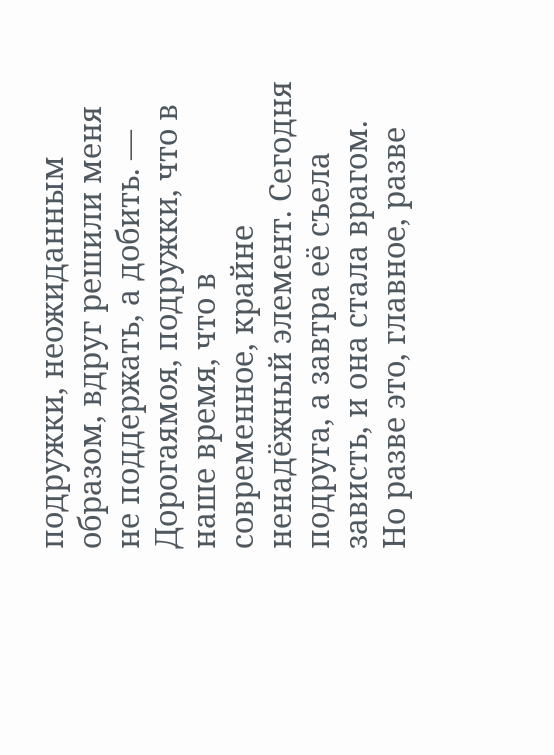подружки, неожиданным образом, вдруг решили меня не поддержать, а добить. — Дорогаямоя, подружки, что в наше время, что в современное, крайне ненадёжный элемент. Сегодня подруга, а завтра её съела зависть, и она стала врагом. Но разве это, главное, разве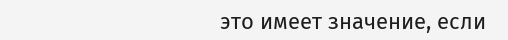это имеет значение, если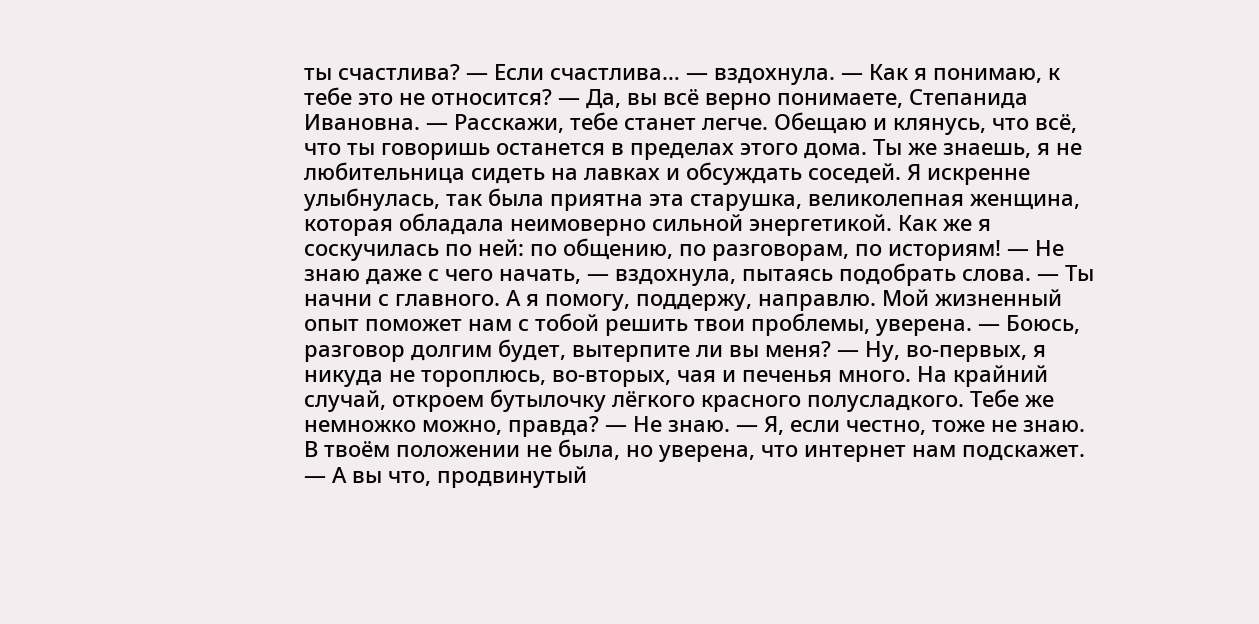ты счастлива? — Если счастлива… — вздохнула. — Как я понимаю, к тебе это не относится? — Да, вы всё верно понимаете, Степанида Ивановна. — Расскажи, тебе станет легче. Обещаю и клянусь, что всё, что ты говоришь останется в пределах этого дома. Ты же знаешь, я не любительница сидеть на лавках и обсуждать соседей. Я искренне улыбнулась, так была приятна эта старушка, великолепная женщина, которая обладала неимоверно сильной энергетикой. Как же я соскучилась по ней: по общению, по разговорам, по историям! — Не знаю даже с чего начать, — вздохнула, пытаясь подобрать слова. — Ты начни с главного. А я помогу, поддержу, направлю. Мой жизненный опыт поможет нам с тобой решить твои проблемы, уверена. — Боюсь, разговор долгим будет, вытерпите ли вы меня? — Ну, во-первых, я никуда не тороплюсь, во-вторых, чая и печенья много. На крайний случай, откроем бутылочку лёгкого красного полусладкого. Тебе же немножко можно, правда? — Не знаю. — Я, если честно, тоже не знаю. В твоём положении не была, но уверена, что интернет нам подскажет. — А вы что, продвинутый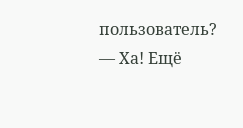пользователь? — Ха! Ещё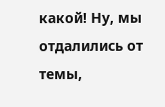какой! Ну, мы отдалились от темы,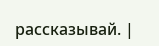рассказывай. |